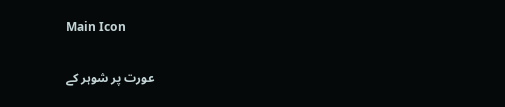Main Icon

عورت پر شوہر کے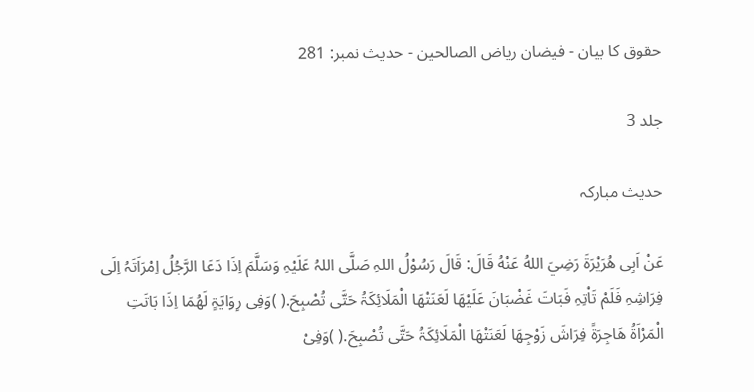حقوق کا بیان - فیضان ریاض الصالحین - حدیث نمبر: 281

جلد 3

حدیث مبارکہ

عَنْ اَبِی ھُرَیْرَۃَ رَضِيَ اللهُ عَنْهُ قَالَ: قَالَ رَسُوْلُ اللہِ صَلَّی اللہُ عَلَیْہِ وَسَلَّمَ اِذَا دَعَا الرَّجُلُ اِمْرَاَتَہُ اِلَی فِرَاشِہِ فَلَمْ تَاْتِہِ فَبَاتَ غَضْبَانَ عَلَیْھَا لَعَنَتْھَا الْمَلَائِکَۃُ حَتَّی تُصْبِحَ.( )وَفِی رِوَایَۃٍ لَھُمَا اِذَا بَاتَتِ الْمَرْاَۃُ ھَاجِرَۃً فِرَاشَ زَوْجِھَا لَعَنَتْھَا الْمَلَائِکَۃُ حَتَّی تُصْبِحَ.( )وَفِیْ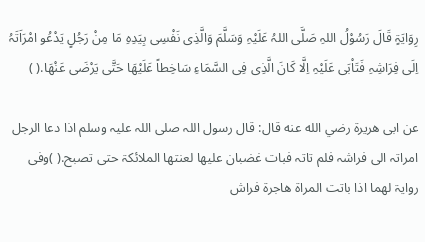رِوَایَۃٍ قَالَ رَسُوْلُ اللہِ صَلَّی اللہُ عَلَیْہِ وَسَلَّمَ وَالَّذِی نَفْسِی بِیَدِہِ مَا مِنْ رَجُلٍ یَدْعُو امْرَاَتَہُ اِلَی فِرَاشِہِ فَتَاْبَی عَلَیْہِ اِلَّا کَانَ الَّذِی فِی السَّمَاءِ سَاخِطاً عَلَیْھَا حَتَّی یَرْضَی عَنْھَا.( )

عن ابی ھریرۃ رضي الله عنه قال: قال رسول اللہ صلی اللہ علیہ وسلم اذا دعا الرجل امراتہ الی فراشہ فلم تاتہ فبات غضبان علیھا لعنتھا الملائکۃ حتی تصبح.( )وفی روایۃ لھما اذا باتت المراۃ ھاجرۃ فراش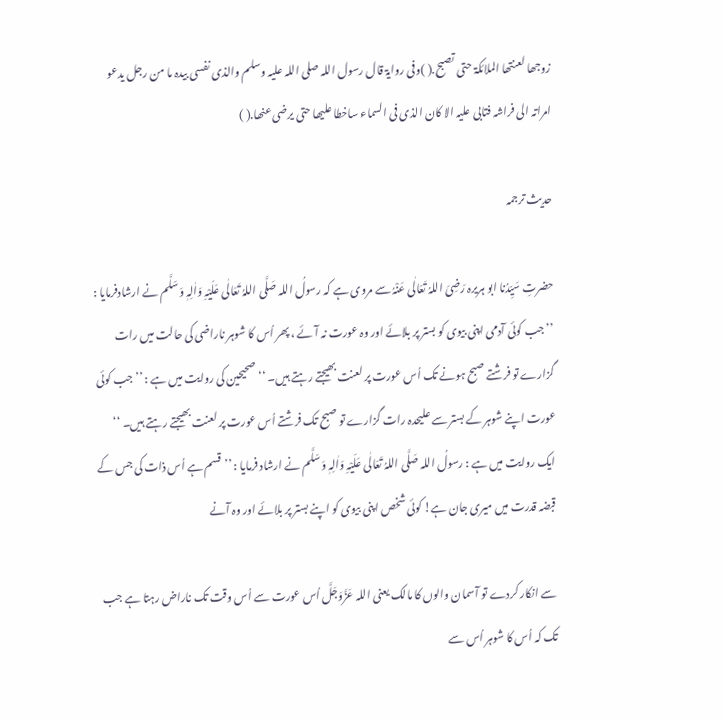زوجھا لعنتھا الملائکۃ حتی تصبح.( )وفی روایۃ قال رسول اللہ صلی اللہ علیہ وسلم والذی نفسی بیدہ ما من رجل یدعو امراتہ الی فراشہ فتابی علیہ الا کان الذی فی السماء ساخطا علیھا حتی یرضی عنھا.( )

حدیث ترجمہ

حضرتِ سَیِّدُنا ابو ہریرہ رَضِیَ اللہُ تَعَالٰی عَنْہُ سے مروی ہے کہ رسولُ اللہ صَلَّی اللہُ تَعَالٰی عَلَیْہِ وَاٰلِہٖ وَسَلَّم نے ارشادفرمایا : ’’جب کوئی آدمی اپنی بیوی کو بستر پر بلائے اور وہ عورت نہ آئے ، پھر اُس کا شوہر ناراضی کی حالت میں رات گزارے تو فرشتے صبح ہونے تک اُس عورت پر لعنت بھیجتے رہتے ہیں۔ ‘‘ صحیحین کی روایت میں ہے : ’’جب کوئی عورت اپنے شوہر کے بستر سے علیحدہ رات گزارے تو صبح تک فرشتے اُس عورت پر لعنت بھیجتے رہتے ہیں۔ ‘‘ ایک روایت میں ہے : رسولُ اللہ صَلَّی اللہُ تَعَالٰی عَلَیْہِ وَاٰلِہٖ وَسَلَّم نے ارشاد فرمایا : ’’قسم ہے اُس ذات کی جس کے قبضہ قدرت میں میری جان ہے! کوئی شخص اپنی بیوی کو اپنے بستر پر بلائے اور وہ آنے

سے انکار کردے تو آسمان والوں کا مالک یعنی اللہ عَزَّوَجَلَّ اُس عورت سے اُس وقت تک ناراض رہتا ہے جب تک کہ اُس کا شوہر اُس سے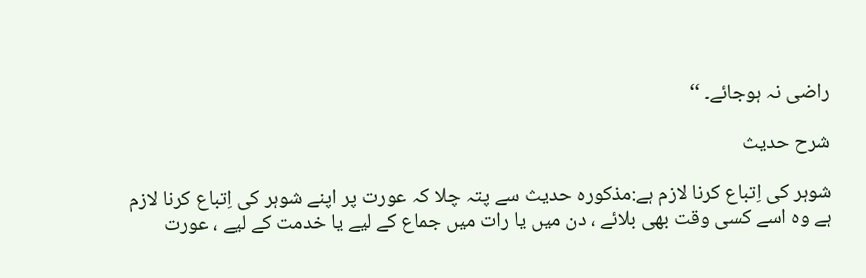راضی نہ ہوجائے۔ ‘‘

شرح حدیث

شوہر کی اِتباع کرنا لازم ہے:مذکورہ حدیث سے پتہ چلا کہ عورت پر اپنے شوہر کی اِتباع کرنا لازم ہے وہ اسے کسی وقت بھی بلائے ، دن میں یا رات میں جماع کے لیے یا خدمت کے لیے ، عورت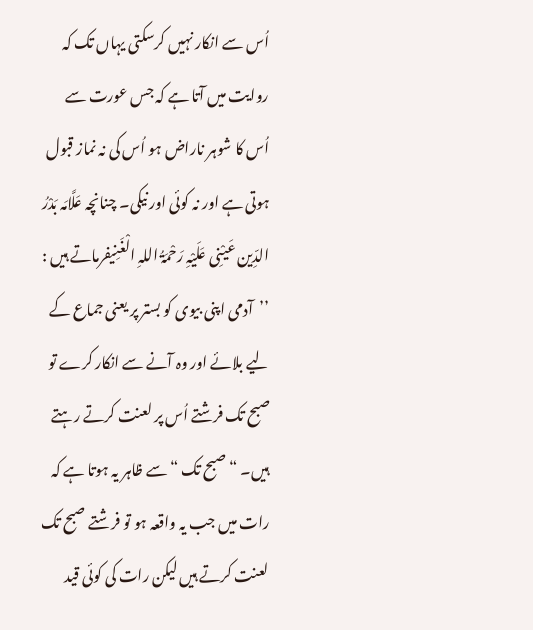اُس سے انکار نہیں کرسکتی یہاں تک کہ روایت میں آتا ہے کہ جس عورت سے اُس کا شوہر ناراض ہو اُس کی نہ نماز قبول ہوتی ہے اور نہ کوئی اور نیکی۔ چنانچہ عَلَّامَہ بَدْرُ الدِّین عَیْنِی عَلَیْہِ رَحْمَۃُ اللہِ الْغَنِیفرماتے ہیں : ’’آدمی اپنی بیوی کو بستر پر یعنی جماع کے لیے بلائے اور وہ آنے سے انکار کرے تو صبح تک فرشتے اُس پر لعنت کرتے رہتے ہیں۔ “ صبح تک “ سے ظاہر یہ ہوتا ہے کہ رات میں جب یہ واقعہ ہو تو فرشتے صبح تک لعنت کرتے ہیں لیکن رات کی کوئی قید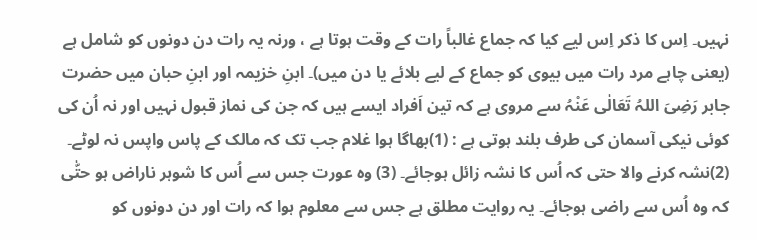نہیں۔ اِس کا ذکر اِس لیے کیا کہ جماع غالباً رات کے وقت ہوتا ہے ، ورنہ یہ رات دن دونوں کو شامل ہے (یعنی چاہے مرد رات میں بیوی کو جماع کے لیے بلائے یا دن میں)۔ ابنِ خزیمہ اور ابنِ حبان میں حضرت جابر رَضِیَ اللہُ تَعَالٰی عَنْہُ سے مروی ہے کہ تین اَفراد ایسے ہیں کہ جن کی نماز قبول نہیں اور نہ اُن کی کوئی نیکی آسمان کی طرف بلند ہوتی ہے : (1)بھاگا ہوا غلام جب تک کہ مالک کے پاس واپس نہ لوٹے۔ (2)نشہ کرنے والا حتی کہ اُس کا نشہ زائل ہوجائے۔ (3) وہ عورت جس سے اُس کا شوہر ناراض ہو حتّٰی کہ وہ اُس سے راضی ہوجائے۔ یہ روایت مطلق ہے جس سے معلوم ہوا کہ رات اور دن دونوں کو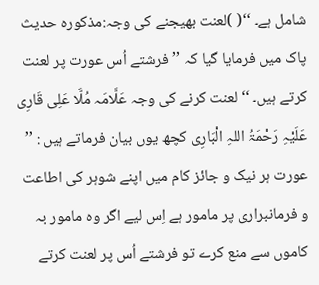شامل ہے۔ ‘‘( )لعنت بھیجنے کی وجہ:مذکورہ حدیث پاک میں فرمایا گیا کہ ’’فرشتے اُس عورت پر لعنت کرتے ہیں۔ ‘‘ لعنت کرنے کی وجہ عَلَّامَہ مُلَّا عَلِی قَارِی عَلَیْہِ رَحْمَۃُ اللہِ الْبَارِی کچھ یوں بیان فرماتے ہیں : ’’ عورت ہر نیک و جائز کام میں اپنے شوہر کی اطاعت و فرمانبراری پر مامور ہے اِس لیے اگر وہ مامور بہ کاموں سے منع کرے تو فرشتے اُس پر لعنت کرتے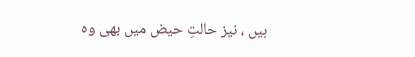ہیں ، نیز حالتِ حیض میں بھی وہ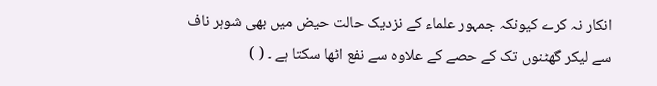انکار نہ کرے کیونکہ جمہور علماء کے نزدیک حالت حیض میں بھی شوہر ناف سے لیکر گھٹنوں تک کے حصے کے علاوہ سے نفع اٹھا سکتا ہے ۔ ( )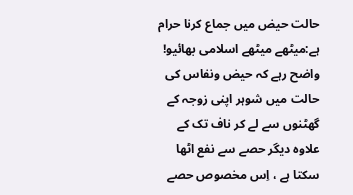حالت حیض میں جماع کرنا حرام ہے:میٹھے میٹھے اسلامی بھائیو! واضح رہے کہ حیض ونفاس کی حالت میں شوہر اپنی زوجہ کے گھٹنوں سے لے کر ناف تک کے علاوہ دیگر حصے سے نفع اٹھا سکتا ہے ، اِس مخصوص حصے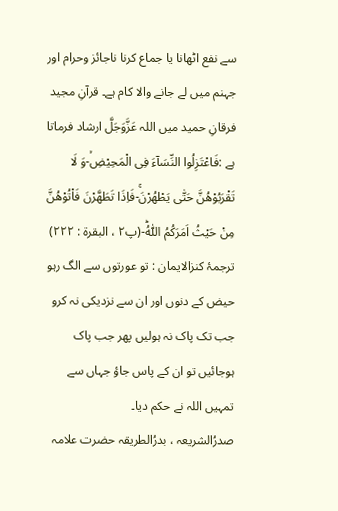سے نفع اٹھانا یا جماع کرنا ناجائز وحرام اور جہنم میں لے جانے والا کام ہے۔ قرآنِ مجید فرقانِ حمید میں اللہ عَزَّوَجَلَّ ارشاد فرماتا ہے :فَاعْتَزِلُوا النِّسَآءَ فِی الْمَحِیْضِۙ-وَ لَا تَقْرَبُوْهُنَّ حَتّٰى یَطْهُرْنَۚ-فَاِذَا تَطَهَّرْنَ فَاْتُوْهُنَّ مِنْ حَیْثُ اَمَرَكُمُ اللّٰهُؕ-(پ۲ ، البقرۃ : ۲۲۲)
ترجمۂ کنزالایمان : تو عورتوں سے الگ رہو حیض کے دنوں اور ان سے نزدیکی نہ کرو جب تک پاک نہ ہولیں پھر جب پاک ہوجائیں تو ان کے پاس جاؤ جہاں سے تمہیں اللہ نے حکم دیا۔
صدرُالشریعہ ، بدرُالطریقہ حضرت علامہ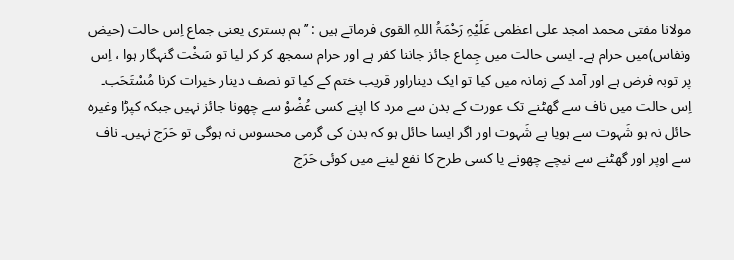مولانا مفتی محمد امجد علی اعظمی عَلَیْہِ رَحْمَۃُ اللہِ القوی فرماتے ہیں : ’’ہم بستری یعنی جماع اِس حالت (حیض ونفاس)میں حرام ہے۔ ایسی حالت میں جِماع جائز جاننا کفر ہے اور حرام سمجھ کر کر لیا تو سَخْت گنہگار ہوا ، اِس پر توبہ فرض ہے اور آمد کے زمانہ میں کیا تو ایک دیناراور قریب ختم کے کیا تو نصف دینار خیرات کرنا مُسْتَحَب۔ اِس حالت میں ناف سے گھٹنے تک عورت کے بدن سے مرد کا اپنے کسی عُضْوْ سے چھونا جائز نہیں جبکہ کپڑا وغیرہ حائل نہ ہو شَہوت سے ہویا بے شَہوت اور اگر ایسا حائل ہو کہ بدن کی گرمی محسوس نہ ہوگی تو حَرَج نہیں۔ ناف سے اوپر اور گھٹنے سے نیچے چھونے یا کسی طرح کا نفع لینے میں کوئی حَرَج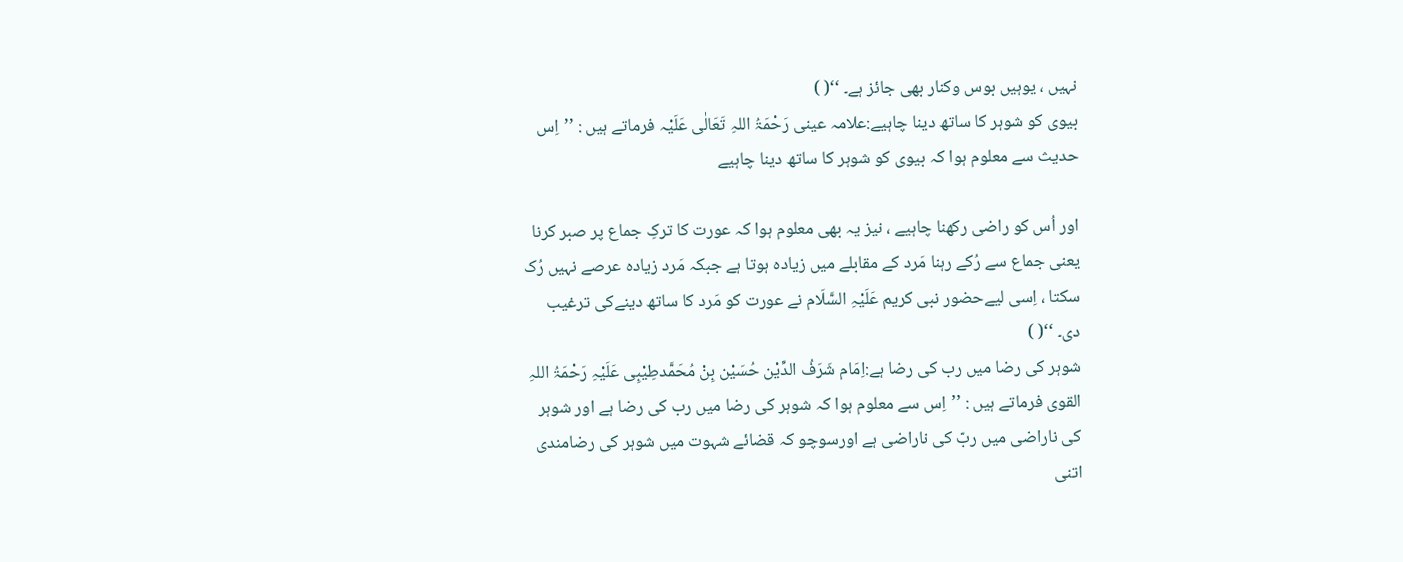نہیں ، یوہیں بوس وکنار بھی جائز ہے۔ ‘‘( )
بیوی کو شوہر کا ساتھ دینا چاہیے:علامہ عینی رَحْمَۃُ اللہِ تَعَالٰی عَلَیْہ فرماتے ہیں : ’’اِس حدیث سے معلوم ہوا کہ بیوی کو شوہر کا ساتھ دینا چاہیے

اور اُس کو راضی رکھنا چاہیے ، نیز یہ بھی معلوم ہوا کہ عورت کا ترکِ جماع پر صبر کرنا یعنی جماع سے رُکے رہنا مَرد کے مقابلے میں زیادہ ہوتا ہے جبکہ مَرد زیادہ عرصے نہیں رُک سکتا ، اِسی لیےحضور نبی کریم عَلَیْہِ السَّلَام نے عورت کو مَرد کا ساتھ دینےکی ترغیب دی۔ ‘‘( )
شوہر کی رضا میں رب کی رضا ہے:اِمَام شَرَفُ الدِّیْن حُسَیْن بِنْ مُحَمَّدطِیْبِی عَلَیْہِ رَحْمَۃُ اللہِ القوی فرماتے ہیں : ’’اِس سے معلوم ہوا کہ شوہر کی رضا میں رب کی رضا ہے اور شوہر کی ناراضی میں ربّ کی ناراضی ہے اورسوچو کہ قضائے شہوت میں شوہر کی رضامندی اتنی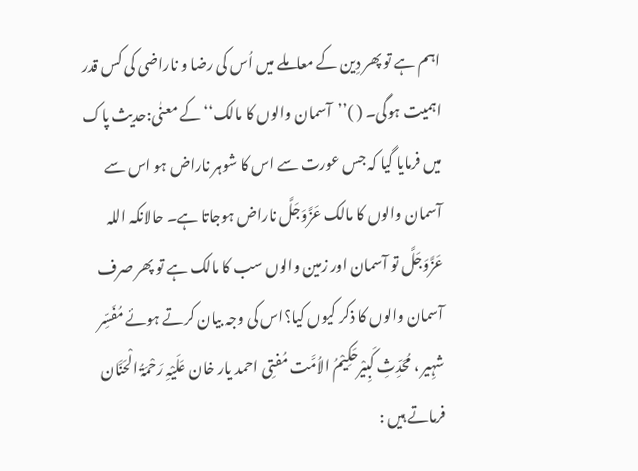اہم ہے تو پھر دِین کے معاملے میں اُس کی رضا و ناراضی کی کس قدر اہمیت ہوگی۔ ( )’’آسمان والوں کا مالک‘‘کے معنٰی:حدیث پاک میں فرمایا گیا کہ جس عورت سے اس کا شوہر ناراض ہو اس سے آسمان والوں کا مالک عَزَّوَجَلَّ ناراض ہوجاتا ہے۔ حالانکہ اللہ عَزَّوَجَلَّ تو آسمان اور زمین والوں سب کا مالک ہے تو پھر صرف آسمان والوں کا ذکر کیوں کیا؟اس کی وجہ بیان کرتے ہوئے مُفَسِّر شہِیر ، مُحَدِّثِ کَبِیْرحَکِیْمُ الاُمَّت مُفتِی احمد یار خان عَلَیْہِ رَحْمَۃُ الْحَنَّان فرماتے ہیں :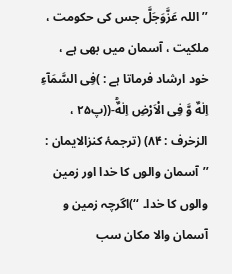’’اللہ عَزَّوَجَلَّ جس کی حکومت ، ملکیت ، آسمان میں بھی ہے ، خود ارشاد فرماتا ہے : )فِی السَّمَآءِ اِلٰهٌ وَّ فِی الْاَرْضِ اِلٰهٌؕ-((پ۲۵ ، الزخرف : ۸۴) (ترجمۂ کنزالایمان : ’’آسمان والوں کا خدا اور زمین والوں کا خدا۔ ‘‘)اگرچہ زمین و آسمان والا مکان سب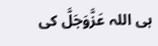ہی اللہ عَزَّوَجَلَّ کی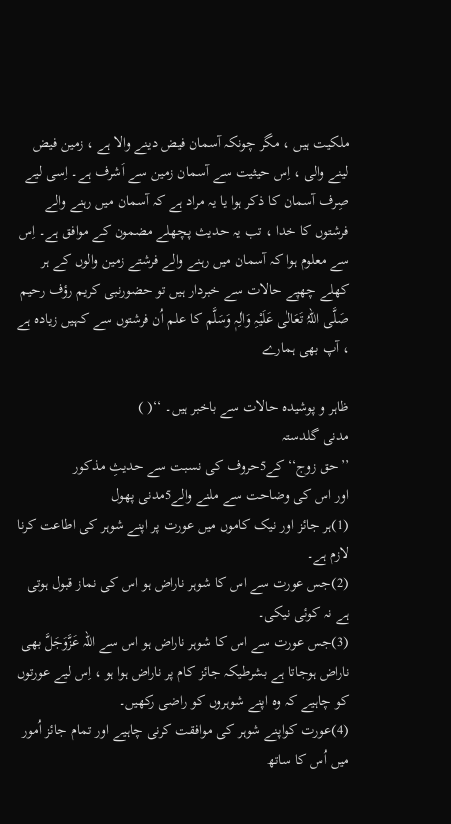ملکیت ہیں ، مگر چونکہ آسمان فیض دینے والا ہے ، زمین فیض لینے والی ، اِس حیثیت سے آسمان زمین سے اَشرف ہے۔ اِسی لیے صِرف آسمان کا ذکر ہوا یا یہ مراد ہے کہ آسمان میں رہنے والے فرشتوں کا خدا ، تب یہ حدیث پچھلے مضمون کے موافق ہے۔ اِس سے معلوم ہوا کہ آسمان میں رہنے والے فرشتے زمین والوں کے ہر کھلے چھپے حالات سے خبردار ہیں تو حضورنبی کریم رؤف رحیم صَلَّی اللہُ تَعَالٰی عَلَیْہِ وَاٰلِہٖ وَسَلَّم کا علم اُن فرشتوں سے کہیں زیادہ ہے ، آپ بھی ہمارے

ظاہر و پوشیدہ حالات سے باخبر ہیں۔ ‘‘( )
مدنی گلدستہ
’’حق زوج‘‘کے5حروف کی نسبت سے حدیثِ مذکور
اور اس کی وضاحت سے ملنے والے5مدنی پھول
(1)ہر جائز اور نیک کاموں میں عورت پر اپنے شوہر کی اطاعت کرنا لازم ہے۔
(2)جس عورت سے اس کا شوہر ناراض ہو اس کی نماز قبول ہوتی ہے نہ کوئی نیکی۔
(3)جس عورت سے اس کا شوہر ناراض ہو اس سے اللہ عَزَّوَجَلَّ بھی ناراض ہوجاتا ہے بشرطیکہ جائز کام پر ناراض ہوا ہو ، اِس لیے عورتوں کو چاہیے کہ وہ اپنے شوہروں کو راضی رکھیں۔
(4)عورت کواپنے شوہر کی موافقت کرنی چاہیے اور تمام جائز اُمور میں اُس کا ساتھ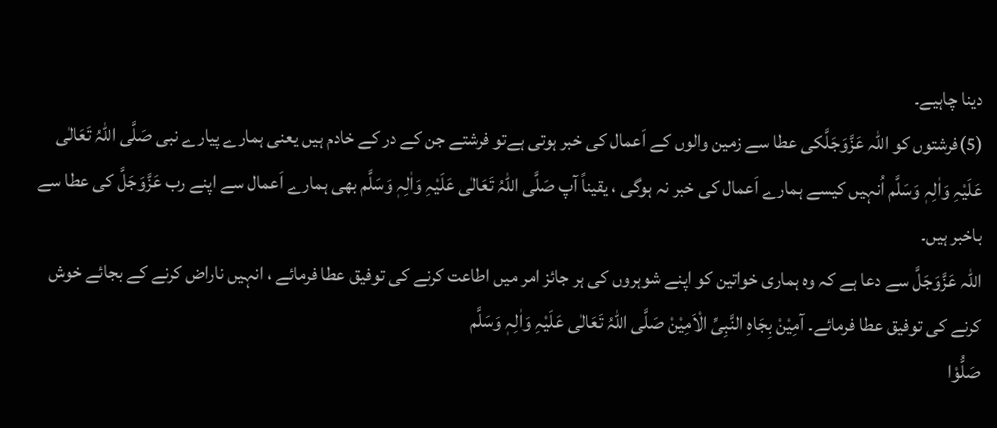دینا چاہیے۔
(5)فرشتوں کو اللہ عَزَّوَجَلَّکی عطا سے زمین والوں کے اَعمال کی خبر ہوتی ہےتو فرشتے جن کے در کے خادم ہیں یعنی ہمارے پیارے نبی صَلَّی اللہُ تَعَالٰی عَلَیْہِ وَاٰلِہٖ وَسَلَّم اُنہیں کیسے ہمارے اَعمال کی خبر نہ ہوگی ، یقیناً آپ صَلَّی اللہُ تَعَالٰی عَلَیْہِ وَاٰلِہٖ وَسَلَّم بھی ہمارے اَعمال سے اپنے رب عَزَّوَجَلَّ کی عطا سے باخبر ہیں۔
اللہ عَزَّوَجَلَّ سے دعا ہے کہ وہ ہماری خواتین کو اپنے شوہروں کی ہر جائز امر میں اطاعت کرنے کی توفیق عطا فرمائے ، انہیں ناراض کرنے کے بجائے خوش کرنے کی توفیق عطا فرمائے۔ آمِیْنْ بِجَاہِ النَّبِیِّ الْاَمِیْنْ صَلَّی اللّٰہُ تَعَالٰی عَلَیْہِ وَاٰلِہٖ وَسَلَّم
صَلُّوْا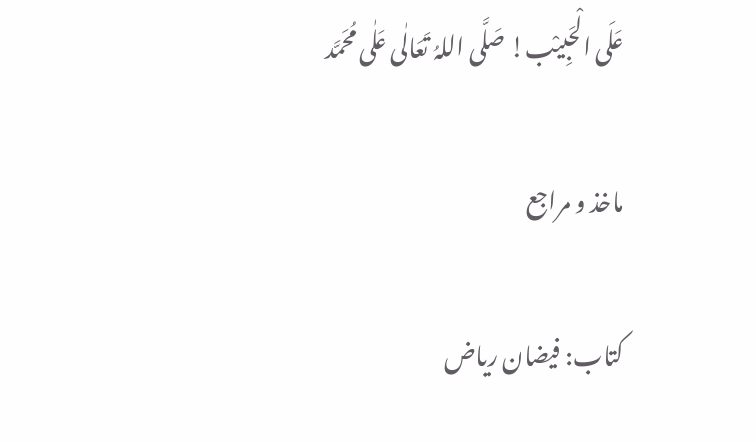عَلَی الْحَبِیْب! صَلَّی اللہُ تَعَالٰی عَلٰی مُحَمَّد

ماخذ و مراجع

کتاب: فیضان ریاض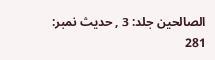الصالحین جلد: 3 , حدیث نمبر: 281